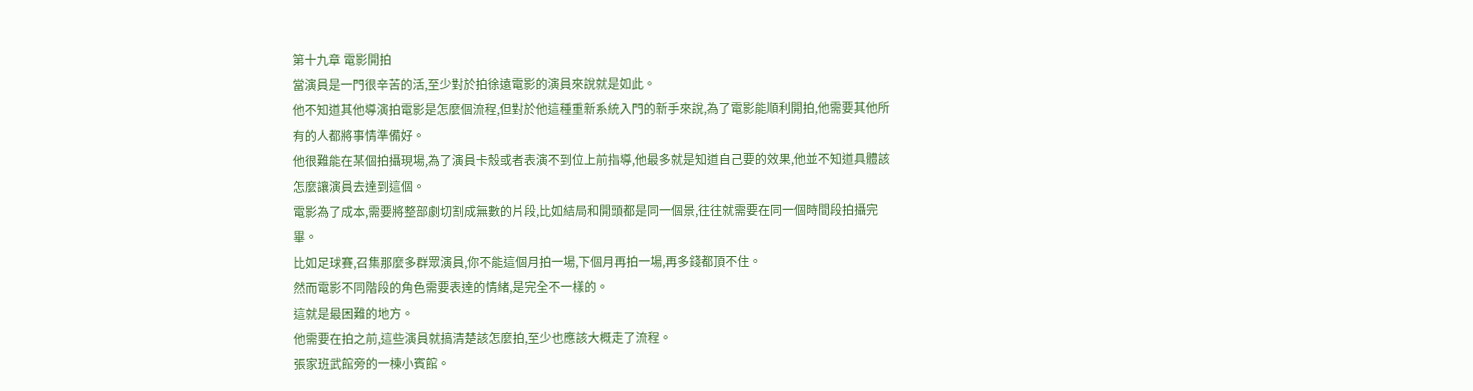第十九章 電影開拍
當演員是一門很辛苦的活,至少對於拍徐遠電影的演員來說就是如此。
他不知道其他導演拍電影是怎麼個流程,但對於他這種重新系統入門的新手來說,為了電影能順利開拍,他需要其他所有的人都將事情準備好。
他很難能在某個拍攝現場,為了演員卡殼或者表演不到位上前指導,他最多就是知道自己要的效果,他並不知道具體該怎麼讓演員去達到這個。
電影為了成本,需要將整部劇切割成無數的片段,比如結局和開頭都是同一個景,往往就需要在同一個時間段拍攝完畢。
比如足球賽,召集那麼多群眾演員,你不能這個月拍一場,下個月再拍一場,再多錢都頂不住。
然而電影不同階段的角色需要表達的情緒,是完全不一樣的。
這就是最困難的地方。
他需要在拍之前,這些演員就搞清楚該怎麼拍,至少也應該大概走了流程。
張家班武館旁的一棟小賓館。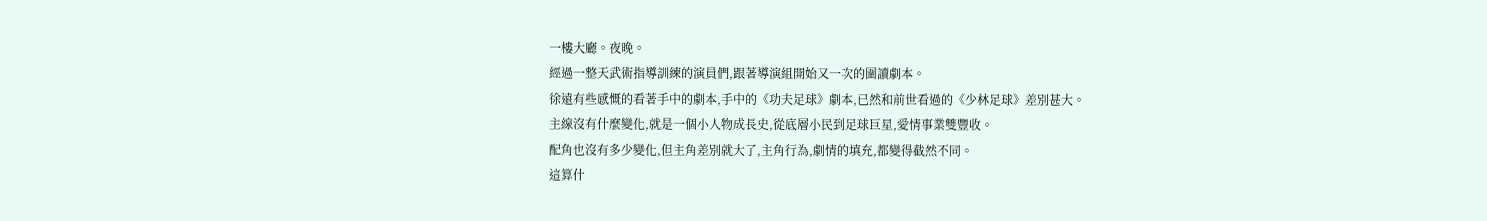一樓大廳。夜晚。
經過一整天武術指導訓練的演員們,跟著導演組開始又一次的圍讀劇本。
徐遠有些感慨的看著手中的劇本,手中的《功夫足球》劇本,已然和前世看過的《少林足球》差別甚大。
主線沒有什麼變化,就是一個小人物成長史,從底層小民到足球巨星,愛情事業雙豐收。
配角也沒有多少變化,但主角差別就大了,主角行為,劇情的填充,都變得截然不同。
這算什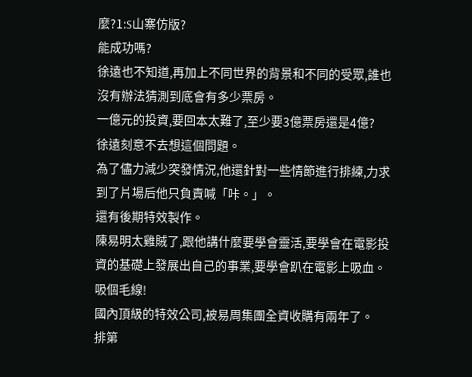麼?1:S山寨仿版?
能成功嗎?
徐遠也不知道,再加上不同世界的背景和不同的受眾,誰也沒有辦法猜測到底會有多少票房。
一億元的投資,要回本太難了,至少要3億票房還是4億?
徐遠刻意不去想這個問題。
為了儘力減少突發情況,他還針對一些情節進行排練,力求到了片場后他只負責喊「咔。」。
還有後期特效製作。
陳易明太雞賊了,跟他講什麼要學會靈活,要學會在電影投資的基礎上發展出自己的事業,要學會趴在電影上吸血。
吸個毛線!
國內頂級的特效公司,被易周集團全資收購有兩年了。
排第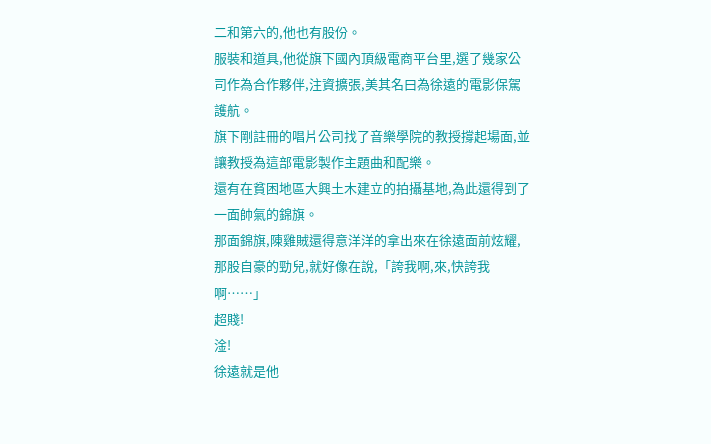二和第六的,他也有股份。
服裝和道具,他從旗下國內頂級電商平台里,選了幾家公司作為合作夥伴,注資擴張,美其名曰為徐遠的電影保駕護航。
旗下剛註冊的唱片公司找了音樂學院的教授撐起場面,並讓教授為這部電影製作主題曲和配樂。
還有在貧困地區大興土木建立的拍攝基地,為此還得到了一面帥氣的錦旗。
那面錦旗,陳雞賊還得意洋洋的拿出來在徐遠面前炫耀,那股自豪的勁兒,就好像在說,「誇我啊,來,快誇我啊……」
超賤!
淦!
徐遠就是他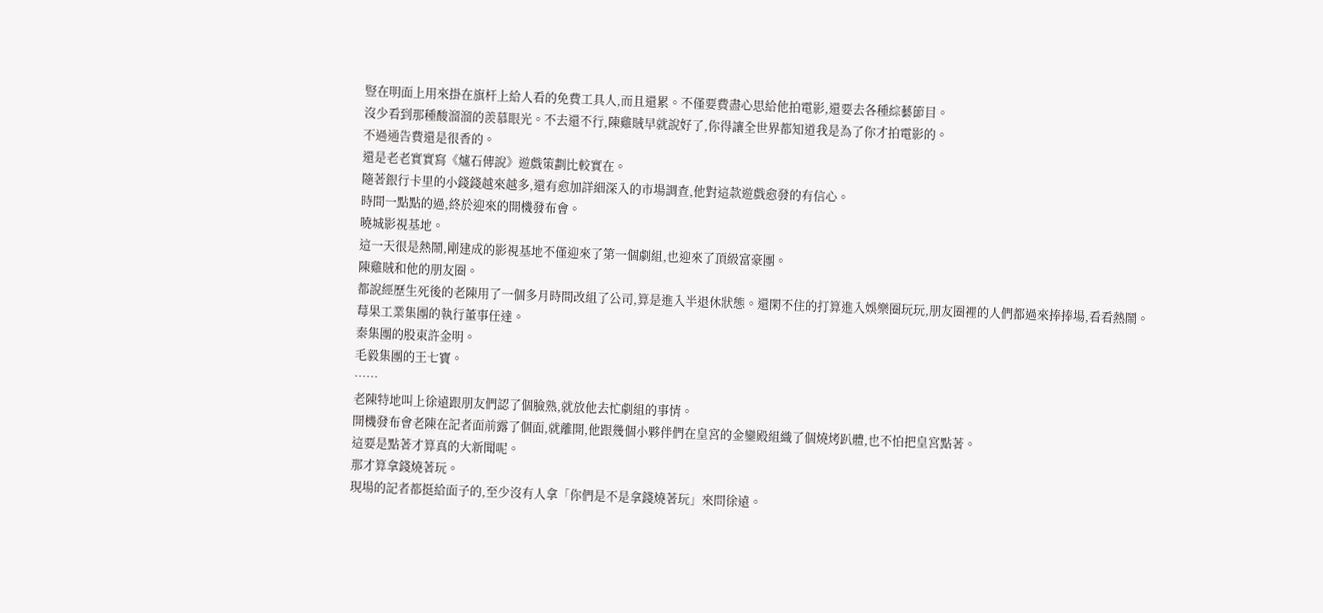豎在明面上用來掛在旗杆上給人看的免費工具人,而且還累。不僅要費盡心思給他拍電影,還要去各種綜藝節目。
沒少看到那種酸溜溜的羨慕眼光。不去還不行,陳雞賊早就說好了,你得讓全世界都知道我是為了你才拍電影的。
不過通告費還是很香的。
還是老老實實寫《爐石傳說》遊戲策劃比較實在。
隨著銀行卡里的小錢錢越來越多,還有愈加詳細深入的市場調查,他對這款遊戲愈發的有信心。
時間一點點的過,終於迎來的開機發布會。
曉城影視基地。
這一天很是熱鬧,剛建成的影視基地不僅迎來了第一個劇組,也迎來了頂級富豪團。
陳雞賊和他的朋友圈。
都說經歷生死後的老陳用了一個多月時間改組了公司,算是進入半退休狀態。還閑不住的打算進入娛樂圈玩玩,朋友圈裡的人們都過來捧捧場,看看熱鬧。
莓果工業集團的執行董事任達。
秦集團的股東許金明。
毛毅集團的王七寶。
……
老陳特地叫上徐遠跟朋友們認了個臉熟,就放他去忙劇組的事情。
開機發布會老陳在記者面前露了個面,就離開,他跟幾個小夥伴們在皇宮的金鑾殿組織了個燒烤趴體,也不怕把皇宮點著。
這要是點著才算真的大新聞呢。
那才算拿錢燒著玩。
現場的記者都挺給面子的,至少沒有人拿「你們是不是拿錢燒著玩」來問徐遠。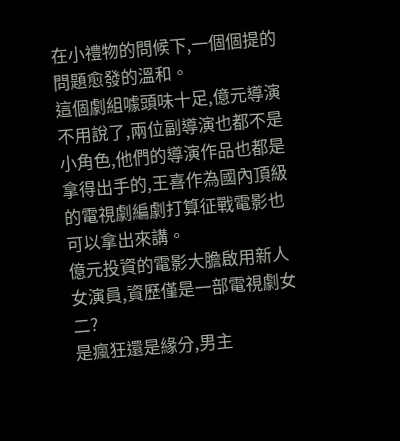在小禮物的問候下,一個個提的問題愈發的溫和。
這個劇組噱頭味十足,億元導演不用說了,兩位副導演也都不是小角色,他們的導演作品也都是拿得出手的,王喜作為國內頂級的電視劇編劇打算征戰電影也可以拿出來講。
億元投資的電影大膽啟用新人女演員,資歷僅是一部電視劇女二?
是瘋狂還是緣分,男主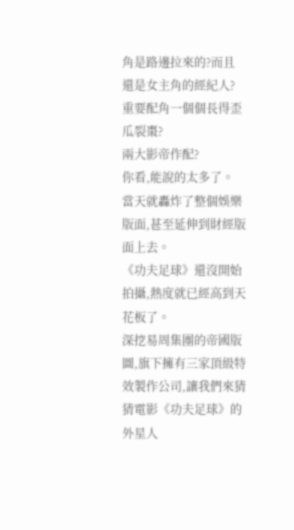角是路邊拉來的?而且還是女主角的經紀人?
重要配角一個個長得歪瓜裂棗?
兩大影帝作配?
你看,能說的太多了。
當天就轟炸了整個娛樂版面,甚至延伸到財經版面上去。
《功夫足球》還沒開始拍攝,熱度就已經高到天花板了。
深挖易周集團的帝國版圖,旗下擁有三家頂級特效製作公司,讓我們來猜猜電影《功夫足球》的外星人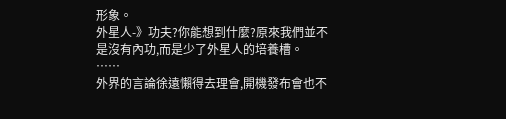形象。
外星人-》功夫?你能想到什麼?原來我們並不是沒有內功,而是少了外星人的培養槽。
……
外界的言論徐遠懶得去理會,開機發布會也不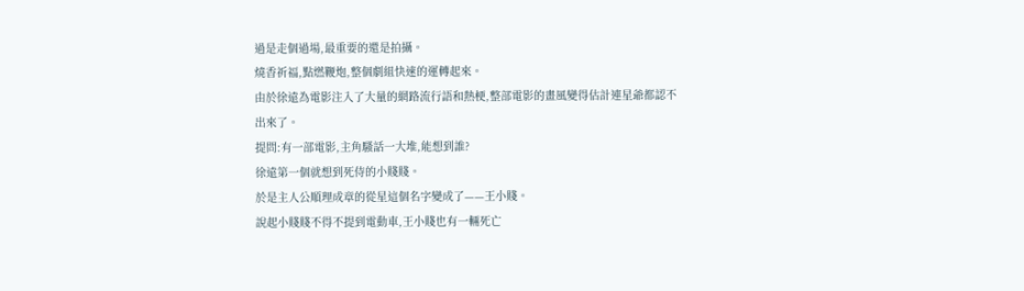過是走個過場,最重要的還是拍攝。
燒香祈福,點燃鞭炮,整個劇組快速的運轉起來。
由於徐遠為電影注入了大量的網路流行語和熱梗,整部電影的畫風變得估計連星爺都認不出來了。
提問:有一部電影,主角騷話一大堆,能想到誰?
徐遠第一個就想到死侍的小賤賤。
於是主人公順理成章的從星這個名字變成了——王小賤。
說起小賤賤不得不提到電動車,王小賤也有一輛死亡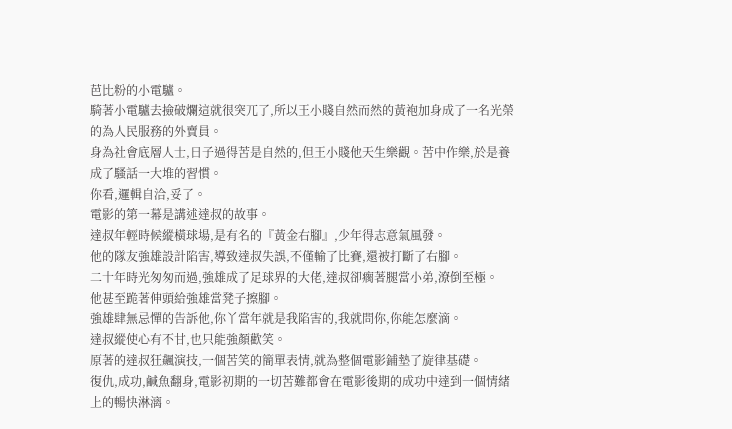芭比粉的小電驢。
騎著小電驢去撿破爛這就很突兀了,所以王小賤自然而然的黃袍加身成了一名光榮的為人民服務的外賣員。
身為社會底層人士,日子過得苦是自然的,但王小賤他天生樂觀。苦中作樂,於是養成了騷話一大堆的習慣。
你看,邏輯自洽,妥了。
電影的第一幕是講述達叔的故事。
達叔年輕時候縱橫球場,是有名的『黃金右腳』,少年得志意氣風發。
他的隊友強雄設計陷害,導致達叔失誤,不僅輸了比賽,還被打斷了右腳。
二十年時光匆匆而過,強雄成了足球界的大佬,達叔卻瘸著腿當小弟,潦倒至極。
他甚至跪著伸頭給強雄當凳子擦腳。
強雄肆無忌憚的告訴他,你丫當年就是我陷害的,我就問你,你能怎麼滴。
達叔縱使心有不甘,也只能強顏歡笑。
原著的達叔狂飆演技,一個苦笑的簡單表情,就為整個電影鋪墊了旋律基礎。
復仇,成功,鹹魚翻身,電影初期的一切苦難都會在電影後期的成功中達到一個情緒上的暢快淋漓。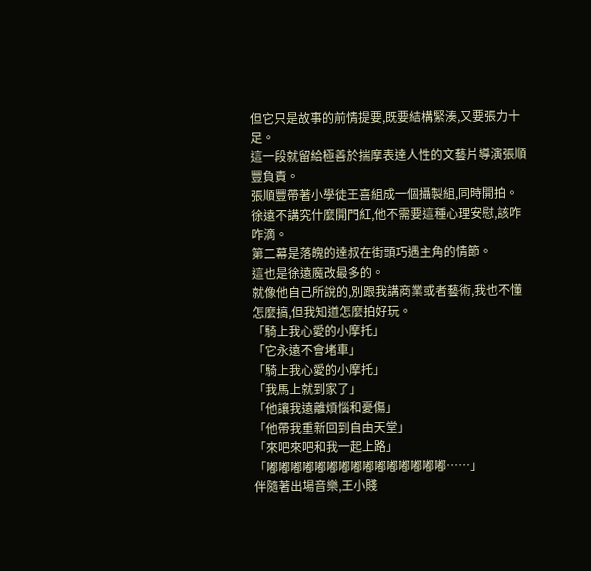但它只是故事的前情提要,既要結構緊湊,又要張力十足。
這一段就留給極善於揣摩表達人性的文藝片導演張順豐負責。
張順豐帶著小學徒王喜組成一個攝製組,同時開拍。
徐遠不講究什麼開門紅,他不需要這種心理安慰,該咋咋滴。
第二幕是落魄的達叔在街頭巧遇主角的情節。
這也是徐遠魔改最多的。
就像他自己所說的,別跟我講商業或者藝術,我也不懂怎麼搞,但我知道怎麼拍好玩。
「騎上我心愛的小摩托」
「它永遠不會堵車」
「騎上我心愛的小摩托」
「我馬上就到家了」
「他讓我遠離煩惱和憂傷」
「他帶我重新回到自由天堂」
「來吧來吧和我一起上路」
「嘟嘟嘟嘟嘟嘟嘟嘟嘟嘟嘟嘟嘟嘟嘟……」
伴隨著出場音樂,王小賤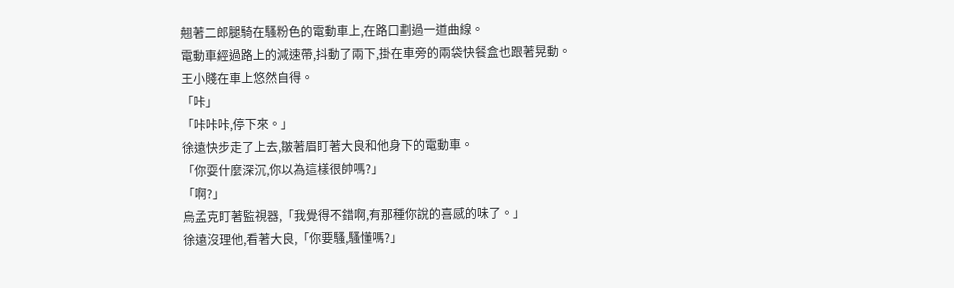翹著二郎腿騎在騷粉色的電動車上,在路口劃過一道曲線。
電動車經過路上的減速帶,抖動了兩下,掛在車旁的兩袋快餐盒也跟著晃動。
王小賤在車上悠然自得。
「咔」
「咔咔咔,停下來。」
徐遠快步走了上去,皺著眉盯著大良和他身下的電動車。
「你耍什麼深沉,你以為這樣很帥嗎?」
「啊?」
烏孟克盯著監視器,「我覺得不錯啊,有那種你說的喜感的味了。」
徐遠沒理他,看著大良,「你要騷,騷懂嗎?」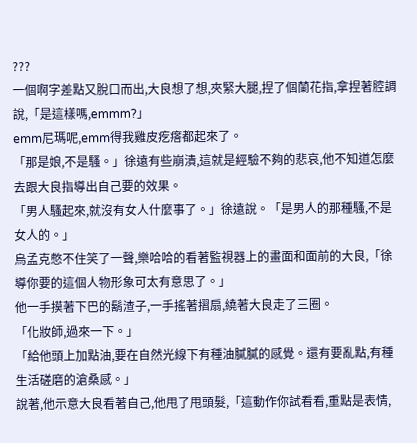???
一個啊字差點又脫口而出,大良想了想,夾緊大腿,捏了個蘭花指,拿捏著腔調說,「是這樣嗎,emmm?」
emm尼瑪呢,emm得我雞皮疙瘩都起來了。
「那是娘,不是騷。」徐遠有些崩潰,這就是經驗不夠的悲哀,他不知道怎麼去跟大良指導出自己要的效果。
「男人騷起來,就沒有女人什麼事了。」徐遠說。「是男人的那種騷,不是女人的。」
烏孟克憋不住笑了一聲,樂哈哈的看著監視器上的畫面和面前的大良,「徐導你要的這個人物形象可太有意思了。」
他一手摸著下巴的鬍渣子,一手搖著摺扇,繞著大良走了三圈。
「化妝師,過來一下。」
「給他頭上加點油,要在自然光線下有種油膩膩的感覺。還有要亂點,有種生活磋磨的滄桑感。」
說著,他示意大良看著自己,他甩了甩頭髮,「這動作你試看看,重點是表情,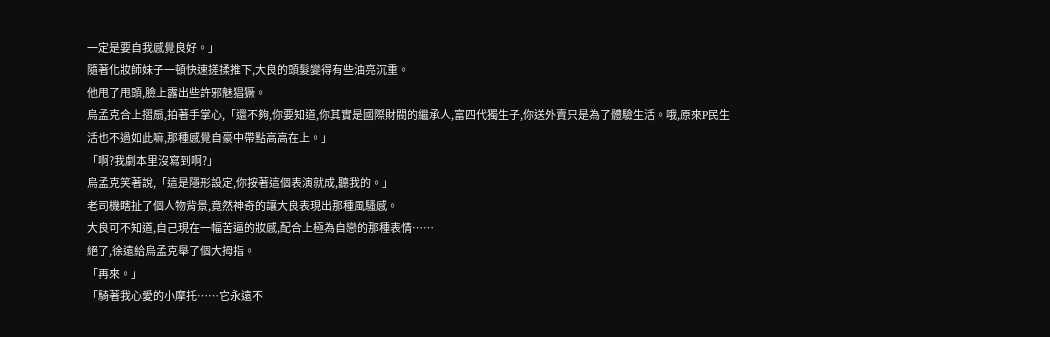一定是要自我感覺良好。」
隨著化妝師妹子一頓快速搓揉推下,大良的頭髮變得有些油亮沉重。
他甩了甩頭,臉上露出些許邪魅猖獗。
烏孟克合上摺扇,拍著手掌心,「還不夠,你要知道,你其實是國際財閥的繼承人,富四代獨生子,你送外賣只是為了體驗生活。哦,原來P民生活也不過如此嘛,那種感覺自豪中帶點高高在上。」
「啊?我劇本里沒寫到啊?」
烏孟克笑著說,「這是隱形設定,你按著這個表演就成,聽我的。」
老司機瞎扯了個人物背景,竟然神奇的讓大良表現出那種風騷感。
大良可不知道,自己現在一幅苦逼的妝感,配合上極為自戀的那種表情……
絕了,徐遠給烏孟克舉了個大拇指。
「再來。」
「騎著我心愛的小摩托……它永遠不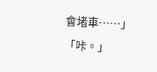會堵車……」
「咔。」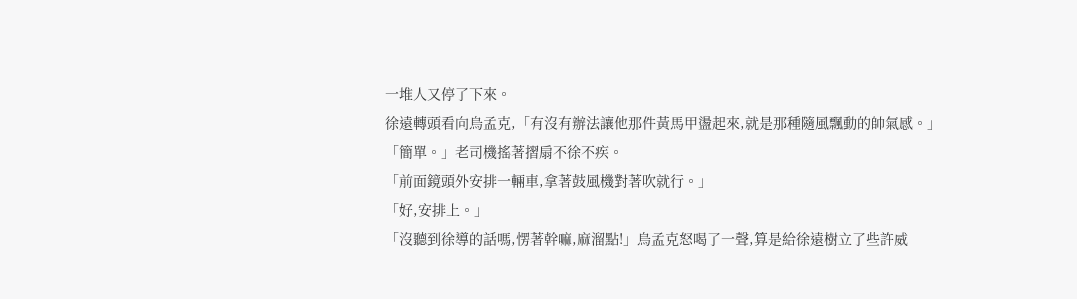一堆人又停了下來。
徐遠轉頭看向烏孟克,「有沒有辦法讓他那件黃馬甲盪起來,就是那種隨風飄動的帥氣感。」
「簡單。」老司機搖著摺扇不徐不疾。
「前面鏡頭外安排一輛車,拿著鼓風機對著吹就行。」
「好,安排上。」
「沒聽到徐導的話嗎,愣著幹嘛,麻溜點!」烏孟克怒喝了一聲,算是給徐遠樹立了些許威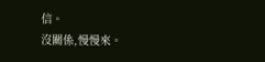信。
沒關係,慢慢來。